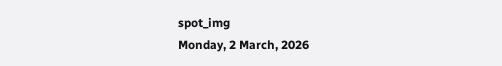spot_img
Monday, 2 March, 2026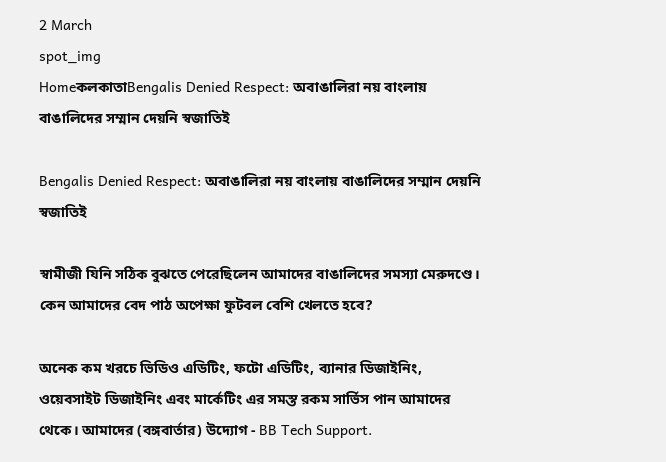2 March
spot_img
HomeকলকাতাBengalis Denied Respect: অবাঙালিরা নয় বাংলায় বাঙালিদের সম্মান দেয়নি স্বজাতিই

Bengalis Denied Respect: অবাঙালিরা নয় বাংলায় বাঙালিদের সম্মান দেয়নি স্বজাতিই

স্বামীজী যিনি সঠিক বুঝতে পেরেছিলেন আমাদের বাঙালিদের সমস্যা মেরুদণ্ডে। কেন আমাদের বেদ পাঠ অপেক্ষা ফুটবল বেশি খেলতে হবে?

অনেক কম খরচে ভিডিও এডিটিং, ফটো এডিটিং, ব্যানার ডিজাইনিং, ওয়েবসাইট ডিজাইনিং এবং মার্কেটিং এর সমস্ত রকম সার্ভিস পান আমাদের থেকে। আমাদের (বঙ্গবার্তার) উদ্যোগ - BB Tech Support.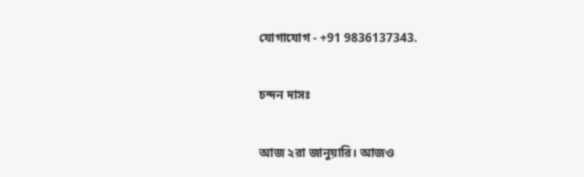যোগাযোগ - +91 9836137343.

চন্দন দাসঃ

আজ ২রা জানুয়ারি। আজও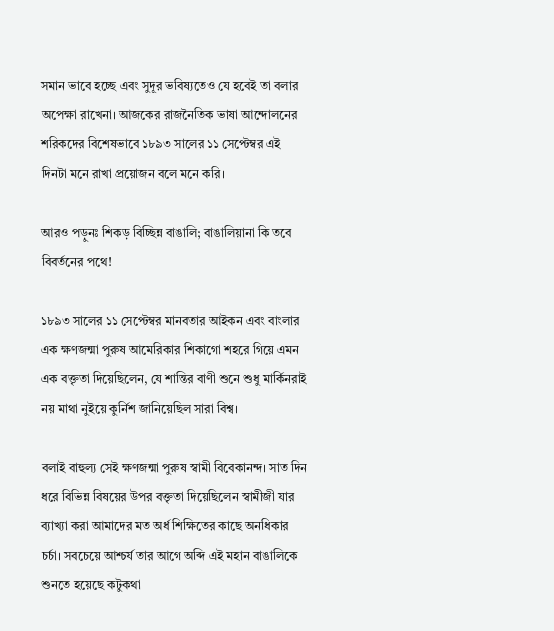সমান ভাবে হচ্ছে এবং সুদূর ভবিষ্যতেও যে হবেই তা বলার অপেক্ষা রাখেনা। আজকের রাজনৈতিক ভাষা আন্দোলনের শরিকদের বিশেষভাবে ১৮৯৩ সালের ১১ সেপ্টেম্বর এই দিনটা মনে রাখা প্রয়োজন বলে মনে করি।

আরও পড়ুনঃ শিকড় বিচ্ছিন্ন বাঙালি; বাঙালিয়ানা কি তবে বিবর্তনের পথে!

১৮৯৩ সালের ১১ সেপ্টেম্বর মানবতার আইকন এবং বাংলার এক ক্ষণজন্মা পুরুষ আমেরিকার শিকাগো শহরে গিয়ে এমন এক বক্তৃতা দিয়েছিলেন, যে শান্তির বাণী শুনে শুধু মার্কিনরাই নয় মাথা নুইয়ে কুর্নিশ জানিয়েছিল সারা বিশ্ব।

বলাই বাহুল্য সেই ক্ষণজন্মা পুরুষ স্বামী বিবেকানন্দ। সাত দিন ধরে বিভিন্ন বিষয়ের উপর বক্তৃতা দিয়েছিলেন স্বামীজী যার ব্যাখ্যা করা আমাদের মত অর্ধ শিক্ষিতের কাছে অনধিকার চর্চা। সবচেয়ে আশ্চর্য তার আগে অব্দি এই মহান বাঙালিকে শুনতে হয়েছে কটুকথা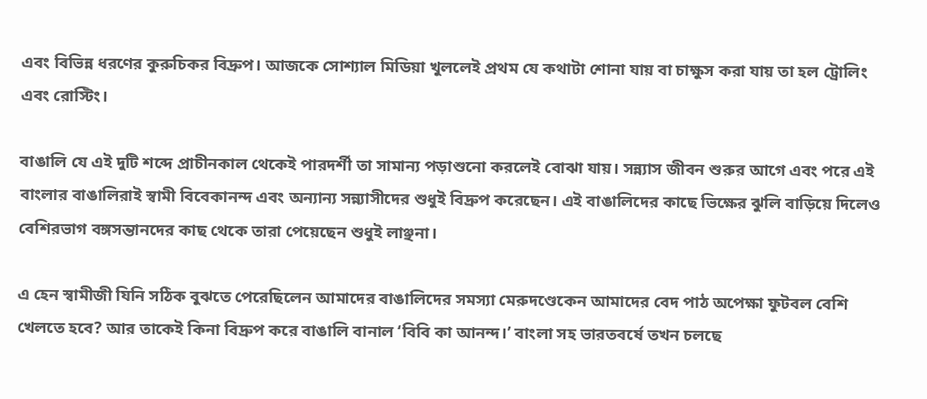এবং বিভিন্ন ধরণের কুরুচিকর বিদ্রুপ। আজকে সোশ্যাল মিডিয়া খুললেই প্রথম যে কথাটা শোনা যায় বা চাক্ষুস করা যায় তা হল ট্রোলিং এবং রোস্টিং।

বাঙালি যে এই দুটি শব্দে প্রাচীনকাল থেকেই পারদর্শী তা সামান্য পড়াশুনো করলেই বোঝা যায়। সন্ন্যাস জীবন শুরুর আগে এবং পরে এই বাংলার বাঙালিরাই স্বামী বিবেকানন্দ এবং অন্যান্য সন্ন্যাসীদের শুধুই বিদ্রুপ করেছেন। এই বাঙালিদের কাছে ভিক্ষের ঝুলি বাড়িয়ে দিলেও বেশিরভাগ বঙ্গসন্তানদের কাছ থেকে তারা পেয়েছেন শুধুই লাঞ্ছনা।

এ হেন স্বামীজী যিনি সঠিক বুঝতে পেরেছিলেন আমাদের বাঙালিদের সমস্যা মেরুদণ্ডেকেন আমাদের বেদ পাঠ অপেক্ষা ফুটবল বেশি খেলতে হবে? আর তাকেই কিনা বিদ্রুপ করে বাঙালি বানাল ‘বিবি কা আনন্দ।’ বাংলা সহ ভারতবর্ষে তখন চলছে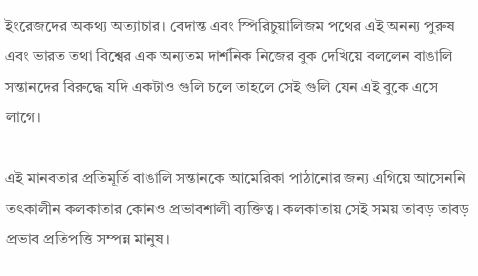ইংরেজদের অকথ্য অত্যাচার। বেদান্ত এবং স্পিরিচুয়ালিজম পথের এই অনন্য পুরুষ এবং ভারত তথা বিশ্বের এক অন্যতম দার্শনিক নিজের বুক দেখিয়ে বললেন বাঙালি সন্তানদের বিরুদ্ধে যদি একটাও গুলি চলে তাহলে সেই গুলি যেন এই বুকে এসে লাগে।

এই মানবতার প্রতিমূর্তি বাঙালি সন্তানকে আমেরিকা পাঠানোর জন্য এগিয়ে আসেননি তৎকালীন কলকাতার কোনও প্রভাবশালী ব্যক্তিত্ব। কলকাতায় সেই সময় তাবড় তাবড় প্রভাব প্রতিপত্তি সম্পন্ন মানুষ।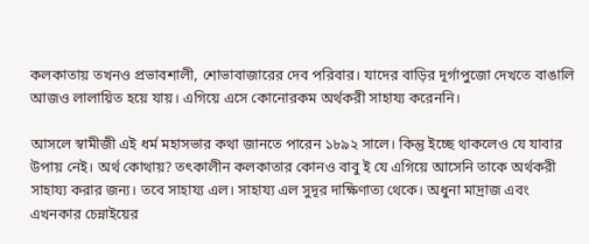কলকাতায় তখনও প্রভাবশালী, শোভাবাজারের দেব পরিবার। যাদের বাড়ির দূর্গাপুজো দেখতে বাঙালি আজও লালায়িত হয়ে যায়। এগিয়ে এসে কোনোরকম অর্থকরী সাহায্য করেননি।

আসলে স্বামীজী এই ধর্ম মহাসভার কথা জানতে পারেন ১৮৯২ সালে। কিন্তু ইচ্ছে থাকলেও যে যাবার উপায় নেই। অর্থ কোথায়? তৎকালীন কলকাতার কোনও বাবু ই যে এগিয়ে আসেনি তাকে অর্থকরী সাহায্য করার জন্য। তবে সাহায্য এল। সাহায্য এল সুদূর দাক্ষিণাত্য থেকে। অধুনা মাদ্রাজ এবং এখনকার চেন্নাইয়ের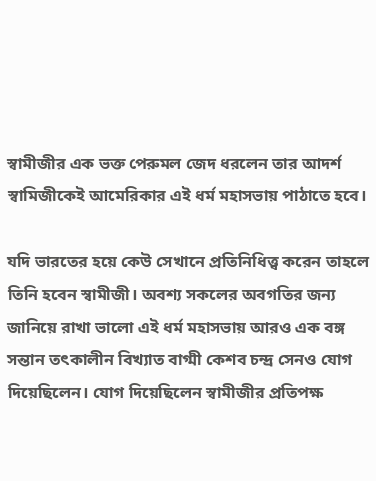স্বামীজীর এক ভক্ত পেরুমল জেদ ধরলেন তার আদর্শ স্বামিজীকেই আমেরিকার এই ধর্ম মহাসভায় পাঠাতে হবে।

যদি ভারতের হয়ে কেউ সেখানে প্রতিনিধিত্ত্ব করেন তাহলে তিনি হবেন স্বামীজী। অবশ্য সকলের অবগতির জন্য জানিয়ে রাখা ভালো এই ধর্ম মহাসভায় আরও এক বঙ্গ সন্তান তৎকালীন বিখ্যাত বাগ্মী কেশব চন্দ্র সেনও যোগ দিয়েছিলেন। যোগ দিয়েছিলেন স্বামীজীর প্রতিপক্ষ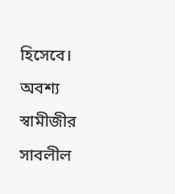হিসেবে। অবশ্য স্বামীজীর সাবলীল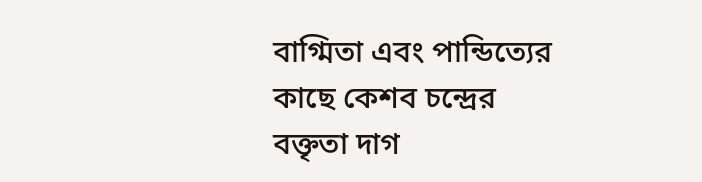বাগ্মিতা এবং পান্ডিত্যের কাছে কেশব চন্দ্রের বক্তৃতা দাগ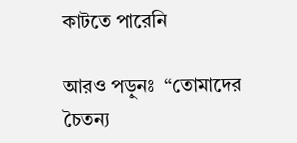কাটতে পারেনি

আরও পড়ুনঃ  “তোমাদের চৈতন্য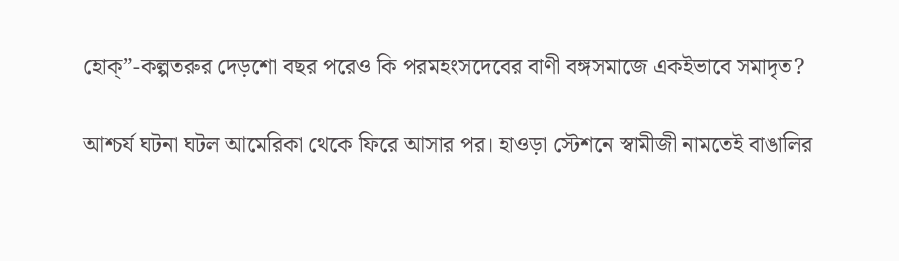হোক্”-কল্পতরুর দেড়শো বছর পরেও কি পরমহংসদেবের বাণী বঙ্গসমাজে একইভাবে সমাদৃত?

আশ্চর্য ঘটনা ঘটল আমেরিকা থেকে ফিরে আসার পর। হাওড়া স্টেশনে স্বামীজী নামতেই বাঙালির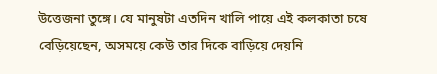উত্তেজনা তুঙ্গে। যে মানুষটা এতদিন খালি পায়ে এই কলকাতা চষে বেড়িয়েছেন, অসময়ে কেউ তার দিকে বাড়িয়ে দেয়নি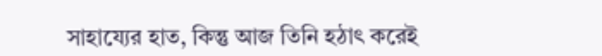সাহায্যের হাত, কিন্তু আজ তিনি হঠাৎ করেই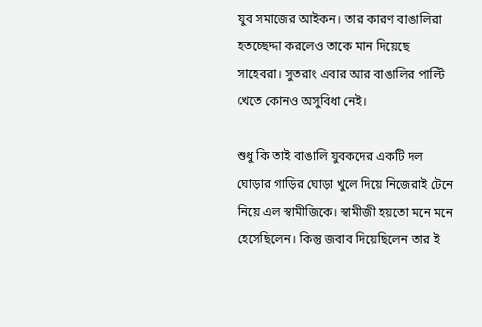যুব সমাজের আইকন। তার কারণ বাঙালিরা হতচ্ছেদ্দা করলেও তাকে মান দিয়েছে সাহেবরা। সুতরাং এবার আর বাঙালির পাল্টি খেতে কোনও অসুবিধা নেই।

শুধু কি তাই বাঙালি যুবকদের একটি দল ঘোড়ার গাড়ির ঘোড়া খুলে দিয়ে নিজেরাই টেনে নিয়ে এল স্বামীজিকে। স্বামীজী হয়তো মনে মনে হেসেছিলেন। কিন্তু জবাব দিয়েছিলেন তার ই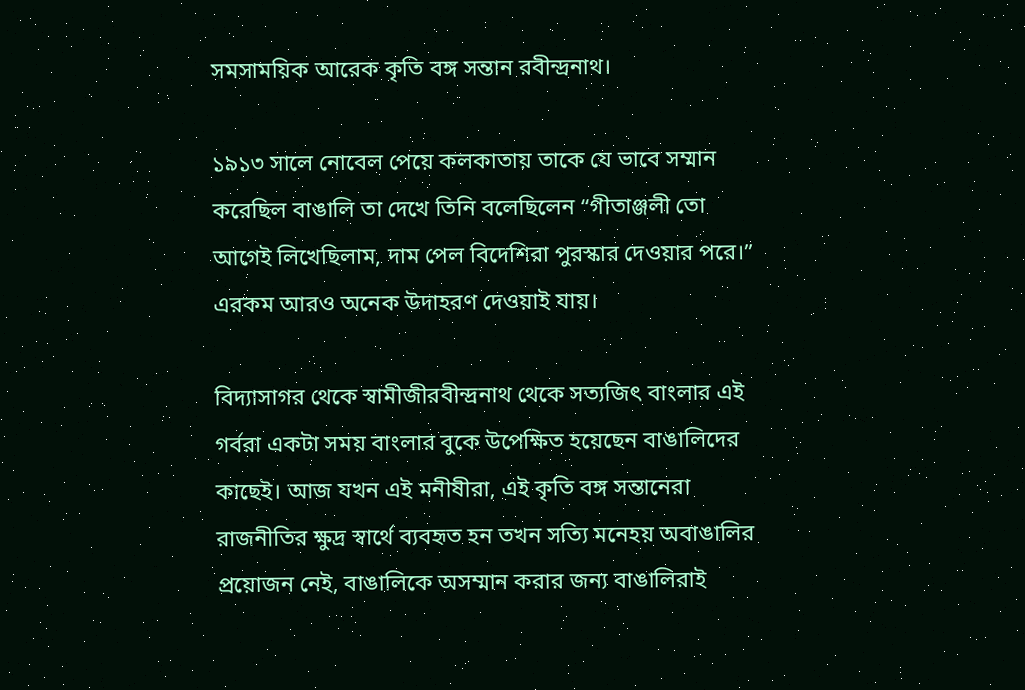সমসাময়িক আরেক কৃতি বঙ্গ সন্তান রবীন্দ্রনাথ।

১৯১৩ সালে নোবেল পেয়ে কলকাতায় তাকে যে ভাবে সম্মান করেছিল বাঙালি তা দেখে তিনি বলেছিলেন “গীতাঞ্জলী তো আগেই লিখেছিলাম, দাম পেল বিদেশিরা পুরস্কার দেওয়ার পরে।” এরকম আরও অনেক উদাহরণ দেওয়াই যায়।

বিদ্যাসাগর থেকে স্বামীজীরবীন্দ্রনাথ থেকে সত্যজিৎ বাংলার এই গর্বরা একটা সময় বাংলার বুকে উপেক্ষিত হয়েছেন বাঙালিদের কাছেই। আজ যখন এই মনীষীরা, এই কৃতি বঙ্গ সন্তানেরা রাজনীতির ক্ষুদ্র স্বার্থে ব্যবহৃত হন তখন সত্যি মনেহয় অবাঙালির প্রয়োজন নেই, বাঙালিকে অসম্মান করার জন্য বাঙালিরাই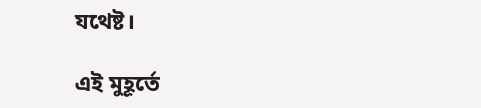যথেষ্ট।

এই মুহূর্তে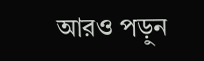আরও পড়ুন